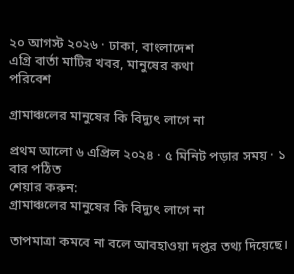২০ আগস্ট ২০২৬ · ঢাকা, বাংলাদেশ
এগ্রি বার্তা মাটির খবর, মানুষের কথা
পরিবেশ

গ্রামাঞ্চলের মানুষের কি বিদ্যুৎ লাগে না

প্রথম আলো ৬ এপ্রিল ২০২৪ · ৫ মিনিট পড়ার সময় · ১ বার পঠিত
শেয়ার করুন:
গ্রামাঞ্চলের মানুষের কি বিদ্যুৎ লাগে না

তাপমাত্রা কমবে না বলে আবহাওয়া দপ্তর তথ্য দিয়েছে।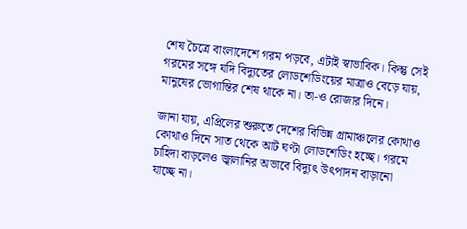শেষ চৈত্রে বাংলাদেশে গরম পড়বে, এটাই স্বাভাবিক। কিন্তু সেই গরমের সঙ্গে যদি বিদ্যুতের লোডশেডিংয়ের মাত্রাও বেড়ে যায়, মানুষের ভোগান্তির শেষ থাকে না। তা-ও রোজার দিনে।

জানা যায়, এপ্রিলের শুরুতে দেশের বিভিন্ন গ্রামাঞ্চলের কোথাও কোথাও দিনে সাত থেকে আট ঘণ্টা লোডশেডিং হচ্ছে। গরমে চাহিদা বাড়লেও জ্বালানির অভাবে বিদ্যুৎ উৎপাদন বাড়ানো যাচ্ছে না।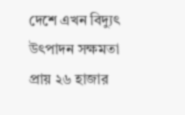দেশে এখন বিদ্যুৎ উৎপাদন সক্ষমতা প্রায় ২৬ হাজার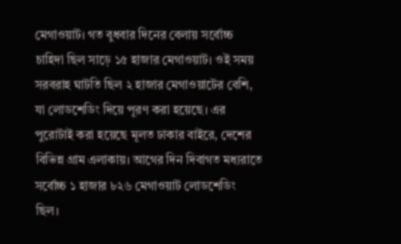মেগাওয়াট। গত বুধবার দিনের বেলায় সর্বোচ্চ চাহিদা ছিল সাড়ে ১৫ হাজার মেগাওয়াট। ওই সময় সরবরাহ ঘাটতি ছিল ২ হাজার মেগাওয়াটের বেশি, যা লোডশেডিং দিয়ে পূরণ করা হয়েছে। এর পুরোটাই করা হয়েছে মূলত ঢাকার বাইরে, দেশের বিভিন্ন গ্রাম এলাকায়। আগের দিন দিবাগত মধ্যরাতে সর্বোচ্চ ১ হাজার ৮২৬ মেগাওয়াট লোডশেডিং ছিল।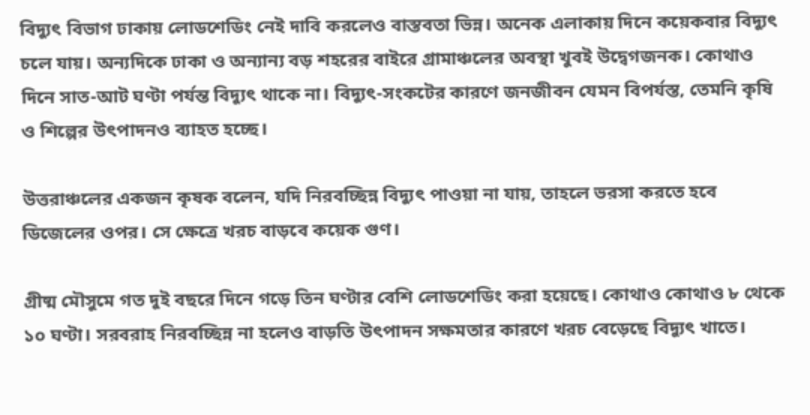বিদ্যুৎ বিভাগ ঢাকায় লোডশেডিং নেই দাবি করলেও বাস্তবতা ভিন্ন। অনেক এলাকায় দিনে কয়েকবার বিদ্যুৎ চলে যায়। অন্যদিকে ঢাকা ও অন্যান্য বড় শহরের বাইরে গ্রামাঞ্চলের অবস্থা খুবই উদ্বেগজনক। কোথাও দিনে সাত-আট ঘণ্টা পর্যন্ত বিদ্যুৎ থাকে না। বিদ্যুৎ-সংকটের কারণে জনজীবন যেমন বিপর্যস্ত, তেমনি কৃষি ও শিল্পের উৎপাদনও ব্যাহত হচ্ছে।

উত্তরাঞ্চলের একজন কৃষক বলেন, যদি নিরবচ্ছিন্ন বিদ্যুৎ পাওয়া না যায়, তাহলে ভরসা করতে হবে ডিজেলের ওপর। সে ক্ষেত্রে খরচ বাড়বে কয়েক গুণ।

গ্রীষ্ম মৌসুমে গত দুই বছরে দিনে গড়ে তিন ঘণ্টার বেশি লোডশেডিং করা হয়েছে। কোথাও কোথাও ৮ থেকে ১০ ঘণ্টা। সরবরাহ নিরবচ্ছিন্ন না হলেও বাড়তি উৎপাদন সক্ষমতার কারণে খরচ বেড়েছে বিদ্যুৎ খাতে।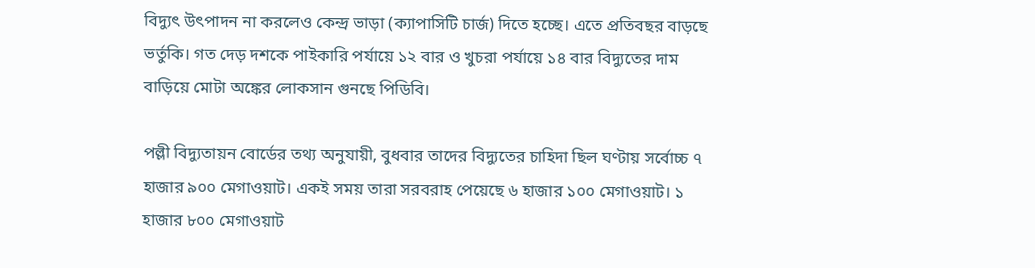বিদ্যুৎ উৎপাদন না করলেও কেন্দ্র ভাড়া (ক্যাপাসিটি চার্জ) দিতে হচ্ছে। এতে প্রতিবছর বাড়ছে ভর্তুকি। গত দেড় দশকে পাইকারি পর্যায়ে ১২ বার ও খুচরা পর্যায়ে ১৪ বার বিদ্যুতের দাম বাড়িয়ে মোটা অঙ্কের লোকসান গুনছে পিডিবি।

পল্লী বিদ্যুতায়ন বোর্ডের তথ্য অনুযায়ী, বুধবার তাদের বিদ্যুতের চাহিদা ছিল ঘণ্টায় সর্বোচ্চ ৭ হাজার ৯০০ মেগাওয়াট। একই সময় তারা সরবরাহ পেয়েছে ৬ হাজার ১০০ মেগাওয়াট। ১ হাজার ৮০০ মেগাওয়াট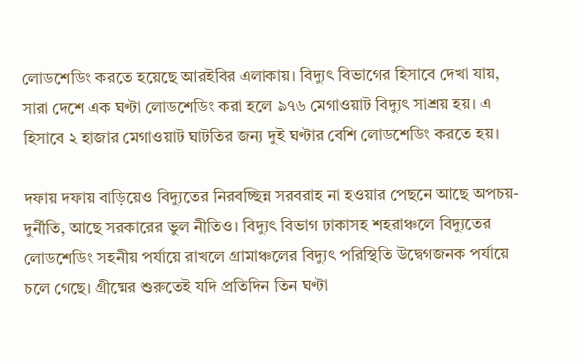লোডশেডিং করতে হয়েছে আরইবির এলাকায়। বিদ্যুৎ বিভাগের হিসাবে দেখা যায়, সারা দেশে এক ঘণ্টা লোডশেডিং করা হলে ৯৭৬ মেগাওয়াট বিদ্যুৎ সাশ্রয় হয়। এ হিসাবে ২ হাজার মেগাওয়াট ঘাটতির জন্য দুই ঘণ্টার বেশি লোডশেডিং করতে হয়।

দফায় দফায় বাড়িয়েও বিদ্যুতের নিরবচ্ছিন্ন সরবরাহ না হওয়ার পেছনে আছে অপচয়-দুর্নীতি, আছে সরকারের ভুল নীতিও। বিদ্যুৎ বিভাগ ঢাকাসহ শহরাঞ্চলে বিদ্যুতের লোডশেডিং সহনীয় পর্যায়ে রাখলে গ্রামাঞ্চলের বিদ্যুৎ পরিস্থিতি উদ্বেগজনক পর্যায়ে চলে গেছে। গ্রীষ্মের শুরুতেই যদি প্রতিদিন তিন ঘণ্টা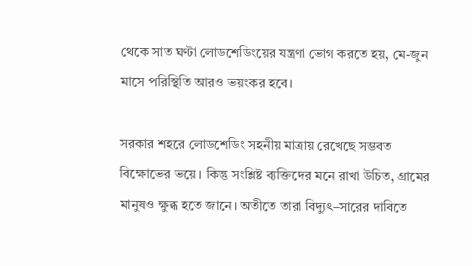থেকে সাত ঘণ্টা লোডশেডিংয়ের যন্ত্রণা ভোগ করতে হয়, মে-জুন মাসে পরিস্থিতি আরও ভয়ংকর হবে।

সরকার শহরে লোডশেডিং সহনীয় মাত্রায় রেখেছে সম্ভবত বিক্ষোভের ভয়ে। কিন্তু সংশ্লিষ্ট ব্যক্তিদের মনে রাখা উচিত, গ্রামের মানুষও ক্ষুব্ধ হতে জানে। অতীতে তারা বিদ্যুৎ–সারের দাবিতে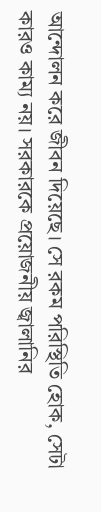আন্দোলন করে জীবন দিয়েছে। সে রকম পরিস্থিতি হোক, সেটা কারও কাম্য নয়। সরকারকে প্রয়োজনীয় জ্বালানির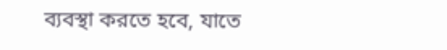ব্যবস্থা করতে হবে, যাতে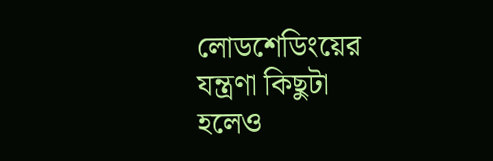লোডশেডিংয়ের যন্ত্রণা কিছুটা হলেও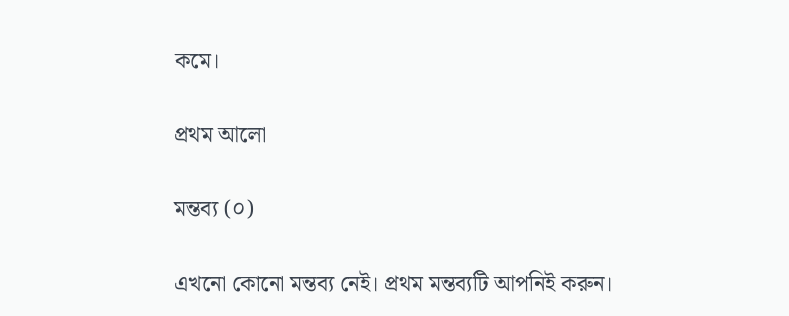কমে।

প্রথম আলো

মন্তব্য (০)

এখনো কোনো মন্তব্য নেই। প্রথম মন্তব্যটি আপনিই করুন।